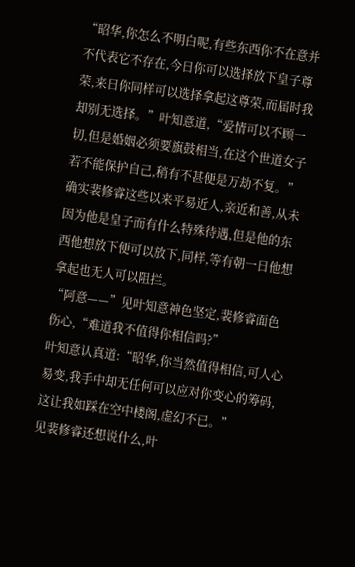“昭华,你怎么不明白呢,有些东西你不在意并不代表它不存在,今日你可以选择放下皇子尊荣,来日你同样可以选择拿起这尊荣,而届时我却别无选择。”叶知意道,“爱情可以不顾一切,但是婚姻必须要旗鼓相当,在这个世道女子若不能保护自己,稍有不甚便是万劫不复。”
确实裴修睿这些以来平易近人,亲近和善,从未因为他是皇子而有什么特殊待遇,但是他的东西他想放下便可以放下,同样,等有朝一日他想拿起也无人可以阻拦。
“阿意——”见叶知意神色坚定,裴修睿面色伤心,“难道我不值得你相信吗?”
叶知意认真道:“昭华,你当然值得相信,可人心易变,我手中却无任何可以应对你变心的筹码,这让我如踩在空中楼阁,虚幻不已。”
见裴修睿还想说什么,叶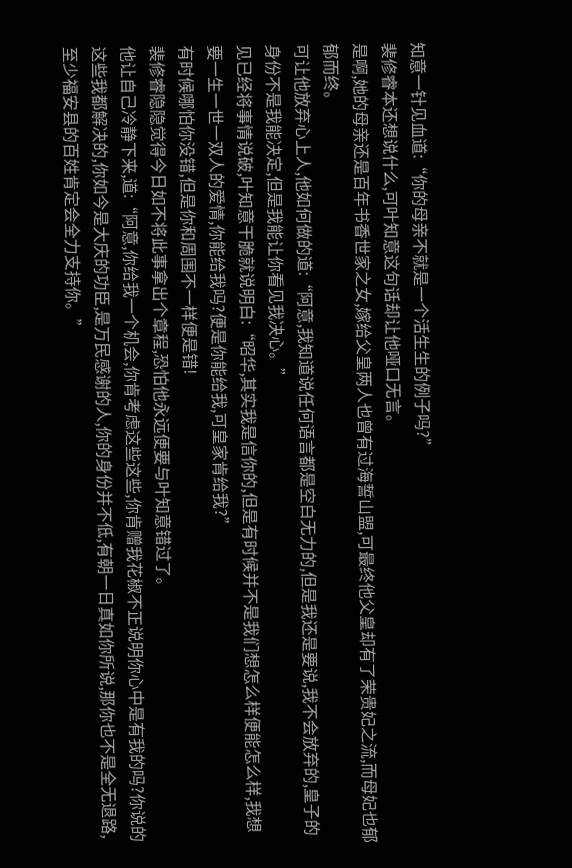知意一针见血道:“你的母亲不就是一个活生生的例子吗?”
裴修睿本还想说什么,可叶知意这句话却让他哑口无言。
是啊,她的母亲还是百年书香世家之女,嫁给父皇两人也曾有过海誓山盟,可最终他父皇却有了荣贵妃之流,而母妃也郁郁而终。
可让他放弃心上人,他如何做的道:“阿意,我知道说任何语言都是空白无力的,但是我还是要说,我不会放弃的,皇子的身份不是我能决定,但是我能让你看见我决心。”
见已经将事情说破,叶知意干脆就说明白:“昭华,其实我是信你的,但是有时候并不是我们想怎么样便能怎么样,我想要一生一世一双人的爱情,你能给我吗?便是你能给我,可皇家肯给我?”
有时候哪怕你没错,但是你和周围不一样便是错!
裴修睿隐隐觉得今日如不将此事拿出个章程,恐怕他永远便要与叶知意错过了。
他让自己冷静下来,道:“阿意,你给我一个机会,你肯考虑这些这些,你肯赠我花椒不正说明你心中是有我的吗?你说的这些我都解决的,你如今是大庆的功臣,是万民感谢的人,你的身份并不低,有朝一日真如你所说,那你也不是全无退路,至少福安县的百姓肯定会全力支持你。”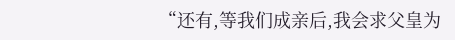“还有,等我们成亲后,我会求父皇为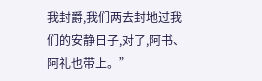我封爵,我们两去封地过我们的安静日子,对了,阿书、阿礼也带上。”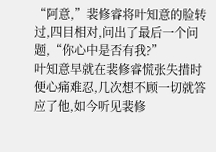“阿意,”裴修睿将叶知意的脸转过,四目相对,问出了最后一个问题,“你心中是否有我?”
叶知意早就在裴修睿慌张失措时便心痛难忍,几次想不顾一切就答应了他,如今听见裴修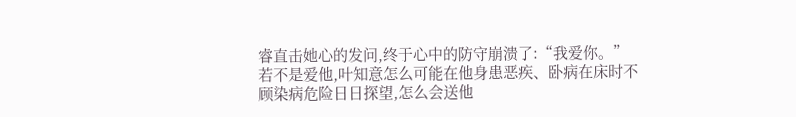睿直击她心的发问,终于心中的防守崩溃了:“我爱你。”
若不是爱他,叶知意怎么可能在他身患恶疾、卧病在床时不顾染病危险日日探望,怎么会送他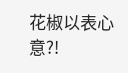花椒以表心意?!